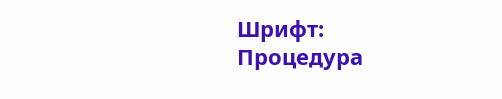Шрифт:
Процедура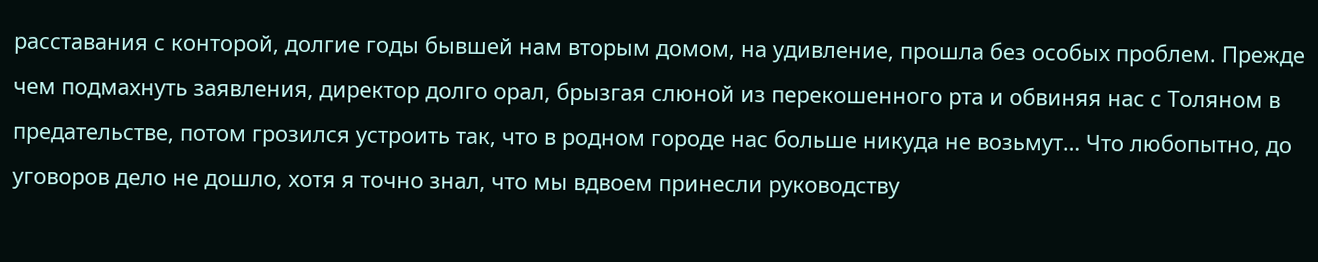расставания с конторой, долгие годы бывшей нам вторым домом, на удивление, прошла без особых проблем. Прежде чем подмахнуть заявления, директор долго орал, брызгая слюной из перекошенного рта и обвиняя нас с Толяном в предательстве, потом грозился устроить так, что в родном городе нас больше никуда не возьмут… Что любопытно, до уговоров дело не дошло, хотя я точно знал, что мы вдвоем принесли руководству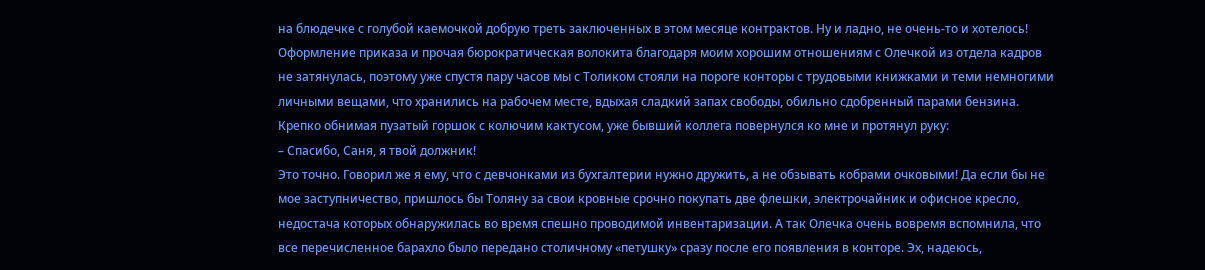на блюдечке с голубой каемочкой добрую треть заключенных в этом месяце контрактов. Ну и ладно, не очень-то и хотелось!
Оформление приказа и прочая бюрократическая волокита благодаря моим хорошим отношениям с Олечкой из отдела кадров не затянулась, поэтому уже спустя пару часов мы с Толиком стояли на пороге конторы с трудовыми книжками и теми немногими личными вещами, что хранились на рабочем месте, вдыхая сладкий запах свободы, обильно сдобренный парами бензина. Крепко обнимая пузатый горшок с колючим кактусом, уже бывший коллега повернулся ко мне и протянул руку:
– Спасибо, Саня, я твой должник!
Это точно. Говорил же я ему, что с девчонками из бухгалтерии нужно дружить, а не обзывать кобрами очковыми! Да если бы не мое заступничество, пришлось бы Толяну за свои кровные срочно покупать две флешки, электрочайник и офисное кресло, недостача которых обнаружилась во время спешно проводимой инвентаризации. А так Олечка очень вовремя вспомнила, что все перечисленное барахло было передано столичному «петушку» сразу после его появления в конторе. Эх, надеюсь,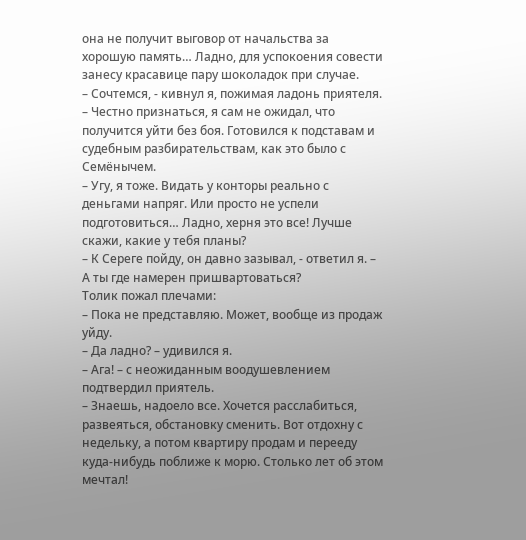она не получит выговор от начальства за хорошую память… Ладно, для успокоения совести занесу красавице пару шоколадок при случае.
– Сочтемся, - кивнул я, пожимая ладонь приятеля. – Честно признаться, я сам не ожидал, что получится уйти без боя. Готовился к подставам и судебным разбирательствам, как это было с Семёнычем.
– Угу, я тоже. Видать у конторы реально с деньгами напряг. Или просто не успели подготовиться… Ладно, херня это все! Лучше скажи, какие у тебя планы?
– К Сереге пойду, он давно зазывал, - ответил я. – А ты где намерен пришвартоваться?
Толик пожал плечами:
– Пока не представляю. Может, вообще из продаж уйду.
– Да ладно? – удивился я.
– Ага! – с неожиданным воодушевлением подтвердил приятель.
– Знаешь, надоело все. Хочется расслабиться, развеяться, обстановку сменить. Вот отдохну с недельку, а потом квартиру продам и перееду куда-нибудь поближе к морю. Столько лет об этом мечтал!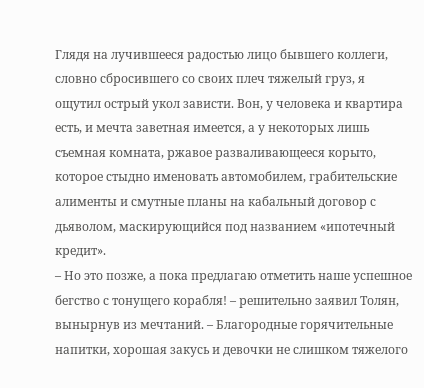Глядя на лучившееся радостью лицо бывшего коллеги, словно сбросившего со своих плеч тяжелый груз, я ощутил острый укол зависти. Вон, у человека и квартира есть, и мечта заветная имеется, а у некоторых лишь съемная комната, ржавое разваливающееся корыто, которое стыдно именовать автомобилем, грабительские алименты и смутные планы на кабальный договор с дьяволом, маскирующийся под названием «ипотечный кредит».
– Но это позже, а пока предлагаю отметить наше успешное бегство с тонущего корабля! – решительно заявил Толян, вынырнув из мечтаний. – Благородные горячительные напитки, хорошая закусь и девочки не слишком тяжелого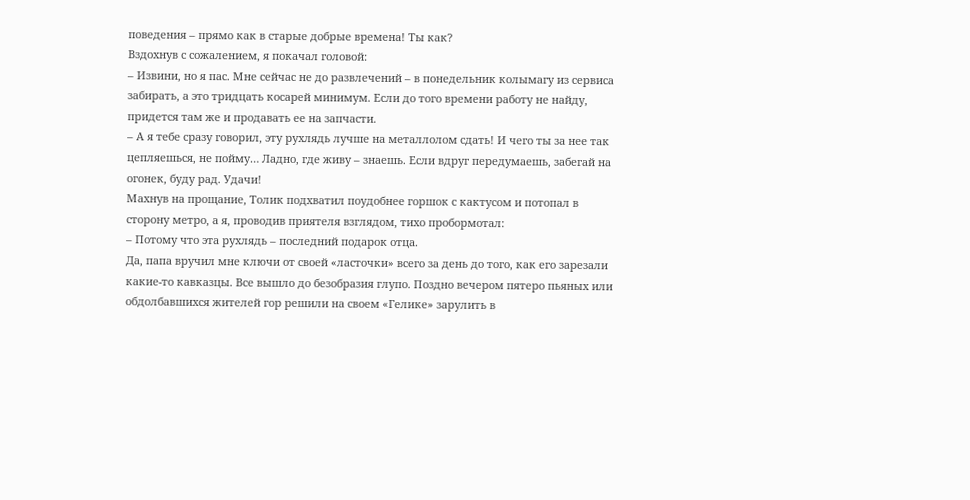поведения – прямо как в старые добрые времена! Ты как?
Вздохнув с сожалением, я покачал головой:
– Извини, но я пас. Мне сейчас не до развлечений – в понедельник колымагу из сервиса забирать, а это тридцать косарей минимум. Если до того времени работу не найду, придется там же и продавать ее на запчасти.
– А я тебе сразу говорил, эту рухлядь лучше на металлолом сдать! И чего ты за нее так цепляешься, не пойму… Ладно, где живу – знаешь. Если вдруг передумаешь, забегай на огонек, буду рад. Удачи!
Махнув на прощание, Толик подхватил поудобнее горшок с кактусом и потопал в сторону метро, а я, проводив приятеля взглядом, тихо пробормотал:
– Потому что эта рухлядь – последний подарок отца.
Да, папа вручил мне ключи от своей «ласточки» всего за день до того, как его зарезали какие-то кавказцы. Все вышло до безобразия глупо. Поздно вечером пятеро пьяных или обдолбавшихся жителей гор решили на своем «Гелике» зарулить в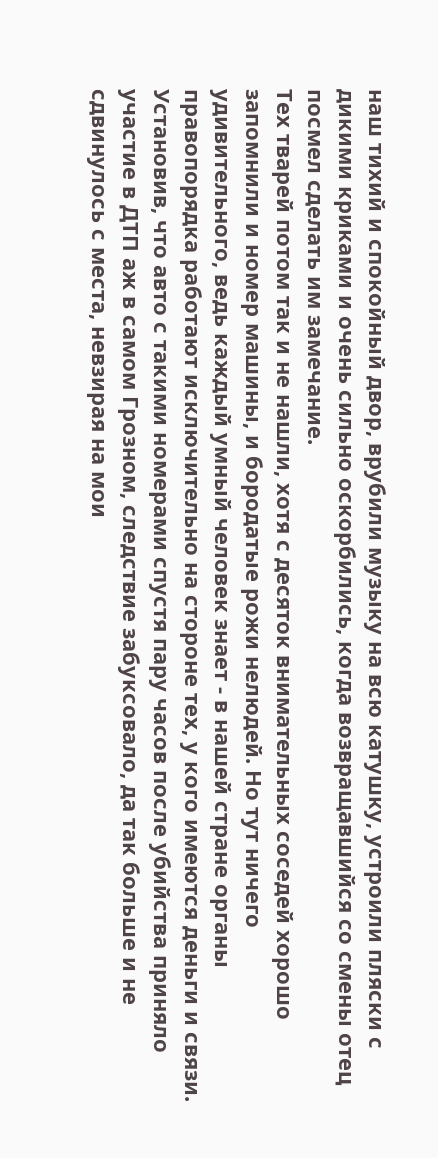наш тихий и спокойный двор, врубили музыку на всю катушку, устроили пляски с дикими криками и очень сильно оскорбились, когда возвращавшийся со смены отец посмел сделать им замечание.
Тех тварей потом так и не нашли, хотя с десяток внимательных соседей хорошо запомнили и номер машины, и бородатые рожи нелюдей. Но тут ничего удивительного, ведь каждый умный человек знает - в нашей стране органы правопорядка работают исключительно на стороне тех, у кого имеются деньги и связи. Установив, что авто с такими номерами спустя пару часов после убийства приняло участие в ДТП аж в самом Грозном, следствие забуксовало, да так больше и не сдвинулось с места, невзирая на мои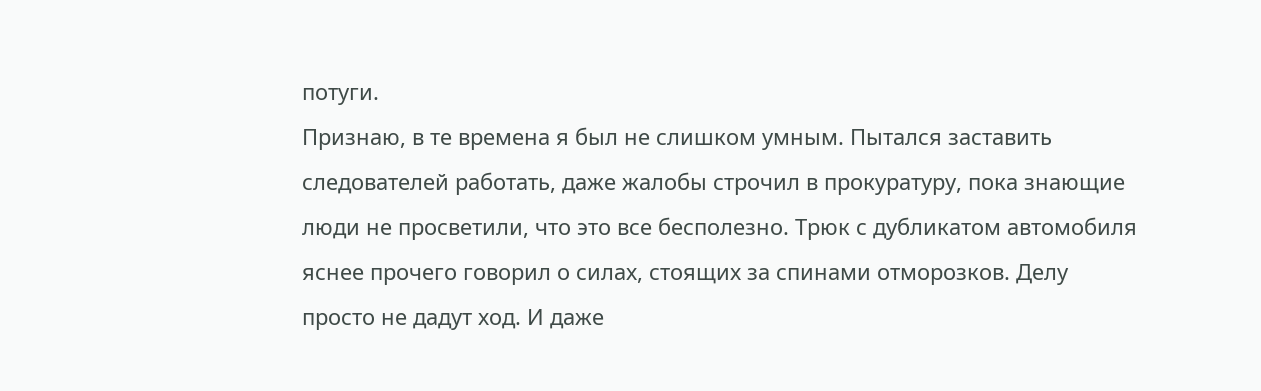потуги.
Признаю, в те времена я был не слишком умным. Пытался заставить следователей работать, даже жалобы строчил в прокуратуру, пока знающие люди не просветили, что это все бесполезно. Трюк с дубликатом автомобиля яснее прочего говорил о силах, стоящих за спинами отморозков. Делу просто не дадут ход. И даже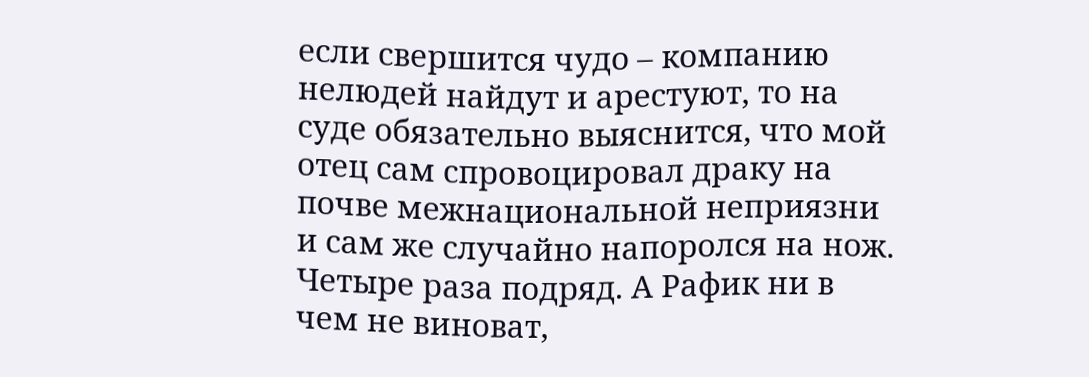если свершится чудо – компанию нелюдей найдут и арестуют, то на суде обязательно выяснится, что мой отец сам спровоцировал драку на почве межнациональной неприязни и сам же случайно напоролся на нож. Четыре раза подряд. А Рафик ни в чем не виноват,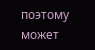поэтому может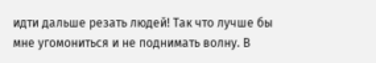идти дальше резать людей! Так что лучше бы мне угомониться и не поднимать волну. В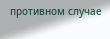противном случае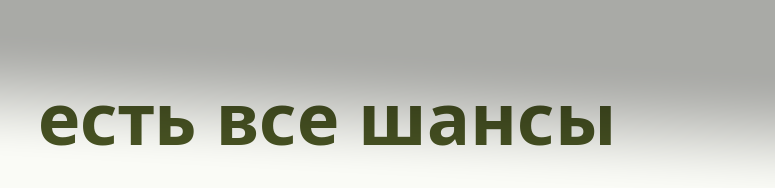есть все шансы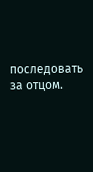последовать за отцом.